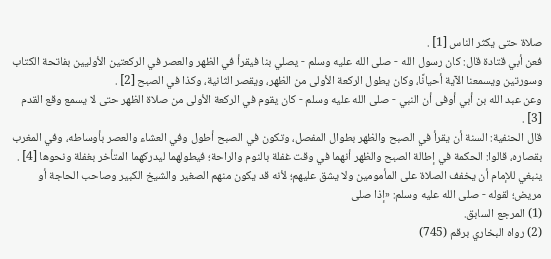صلاة حتى يكثر الناس [1] .
فعن أبي قتادة قال: كان رسول الله - صلى الله عليه وسلم - يصلي بنا فيقرأ في الظهر والعصر في الركعتين الأوليين بفاتحة الكتاب وسورتين ويسمعنا الآية أحيانًا، وكان يطول الركعة الأولى من الظهر، ويقصر الثانية، وكذا في الصبح [2] .
وعن عبد الله بن أبي أوفى أن النبي - صلى الله عليه وسلم - كان يقوم في الركعة الأولى من صلاة الظهر حتى لا يسمع وقع القدم [3] .
قال الحنفية: السنة أن يقرأ في الصبح والظهر بطوال المفصل، وتكون في الصبح أطول وفي العشاء والعصر بأوساطه، وفي المغرب بقصاره، قالوا: الحكمة في إطالة الصبح والظهر أنهما في وقت غفلة بالنوم والراحة؛ فيطولهما ليدركهما المتأخر بغفلة ونحوها [4] .
ينبغي للإمام أن يخفف الصلاة على المأمومين ولا يشق عليهم؛ لأنه قد يكون منهم الصغير والشيخ الكبير وصاحب الحاجة أو مريض؛ لقوله - صلى الله عليه وسلم: «إذا صلى
(1) المرجع السابق.
(2) رواه البخاري برقم (745)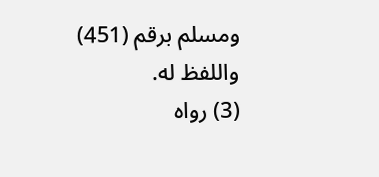ومسلم برقم (451) واللفظ له.
(3) رواه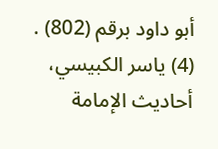أبو داود برقم (802) .
(4) ياسر الكبيسي، أحاديث الإمامة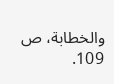والخطابة، ص 109.